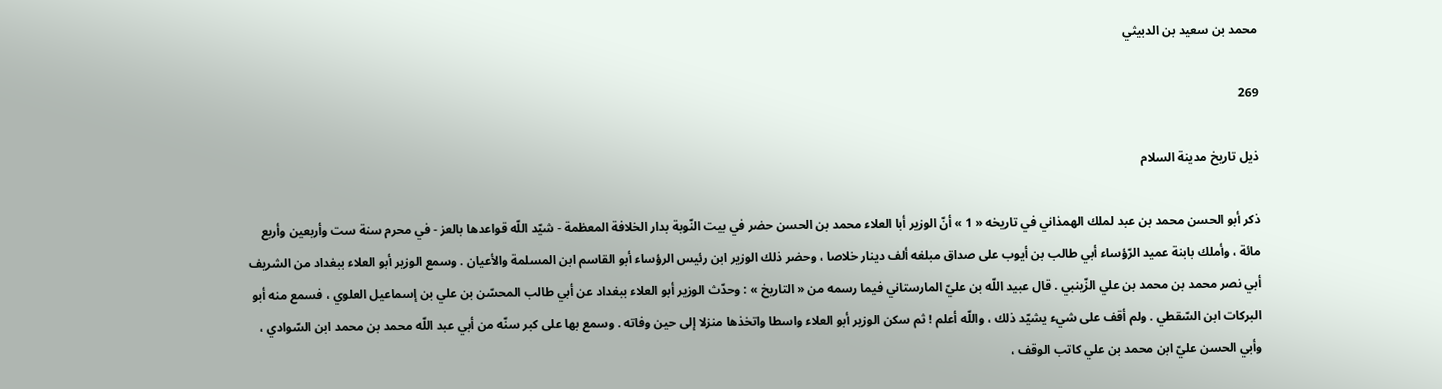محمد بن سعيد بن الدبيثي

269

ذيل تاريخ مدينة السلام

ذكر أبو الحسن محمد بن عبد لملك الهمذاني في تاريخه « 1 » أنّ الوزير أبا العلاء محمد بن الحسن حضر في بيت النّوبة بدار الخلافة المعظمة - شيّد اللّه قواعدها بالعز - في محرم سنة ست وأربعين وأربع مائة ، وأملك بابنة عميد الرّؤساء أبي طالب بن أيوب على صداق مبلغه ألف دينار خلاصا ، وحضر ذلك الوزير ابن رئيس الرؤساء أبو القاسم ابن المسلمة والأعيان . وسمع الوزير أبو العلاء ببغداد من الشريف أبي نصر محمد بن محمد بن علي الزّينبي . قال عبيد اللّه بن عليّ المارستاني فيما رسمه من « التاريخ » : وحدّث الوزير أبو العلاء ببغداد عن أبي طالب المحسّن بن علي بن إسماعيل العلوي ، فسمع منه أبو البركات ابن السّقطي . ولم أقف على شيء يشيّد ذلك ، واللّه أعلم ! ثم سكن الوزير أبو العلاء واسطا واتخذها منزلا إلى حين وفاته . وسمع بها على كبر سنّه من أبي عبد اللّه محمد بن محمد ابن السّوادي ، وأبي الحسن عليّ ابن محمد بن علي كاتب الوقف ،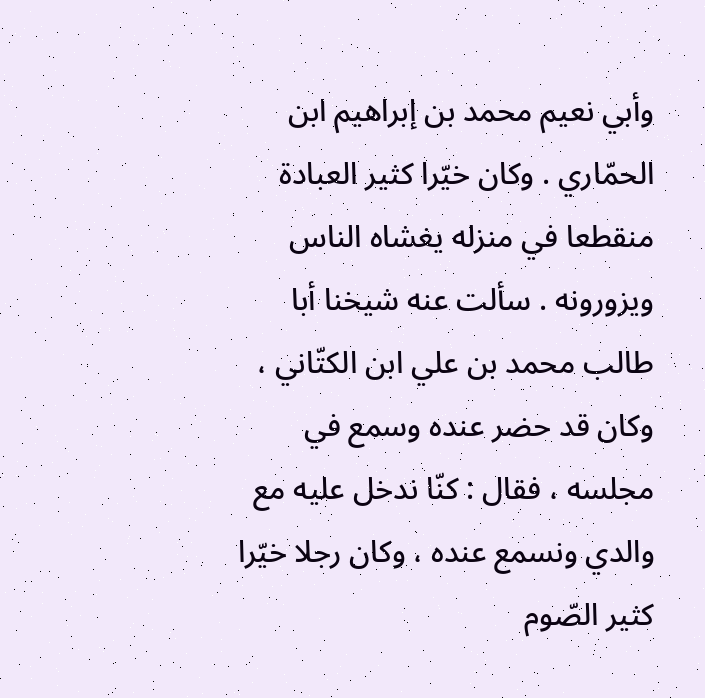وأبي نعيم محمد بن إبراهيم ابن الحمّاري . وكان خيّرا كثير العبادة منقطعا في منزله يغشاه الناس ويزورونه . سألت عنه شيخنا أبا طالب محمد بن علي ابن الكتّاني ، وكان قد حضر عنده وسمع في مجلسه ، فقال : كنّا ندخل عليه مع والدي ونسمع عنده ، وكان رجلا خيّرا كثير الصّوم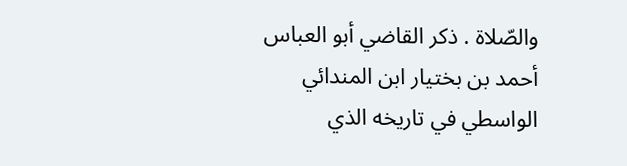والصّلاة . ذكر القاضي أبو العباس أحمد بن بختيار ابن المندائي الواسطي في تاريخه الذي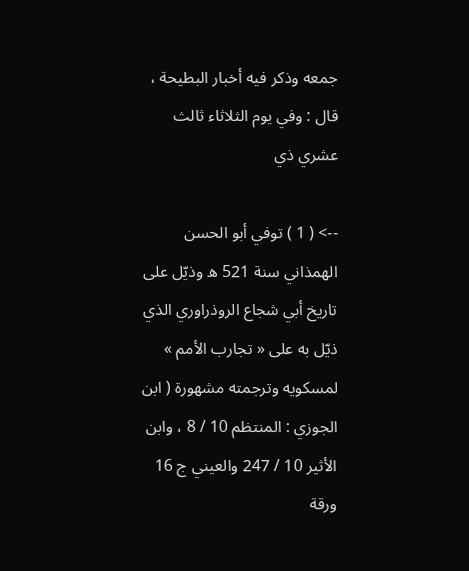جمعه وذكر فيه أخبار البطيحة ، قال : وفي يوم الثلاثاء ثالث عشري ذي

--> ( 1 ) توفي أبو الحسن الهمذاني سنة 521 ه وذيّل على تاريخ أبي شجاع الروذراوري الذي ذيّل به على « تجارب الأمم » لمسكويه وترجمته مشهورة ( ابن الجوزي : المنتظم 10 / 8 ، وابن الأثير 10 / 247 والعيني ج 16 ورقة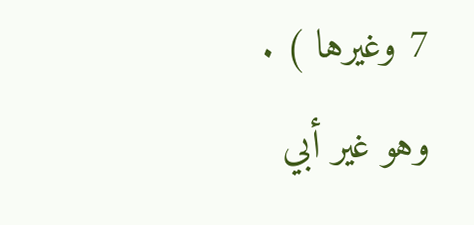7 وغيرها ) . وهو غير أبي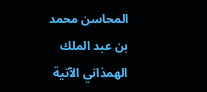المحاسن محمد بن عبد الملك الهمذاني الآتية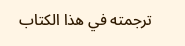ترجمته في هذا الكتاب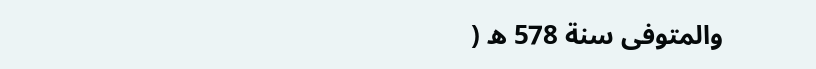والمتوفى سنة 578 ه (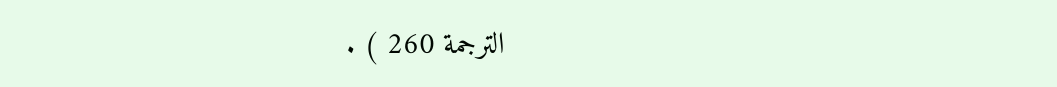الترجمة 260 ) .